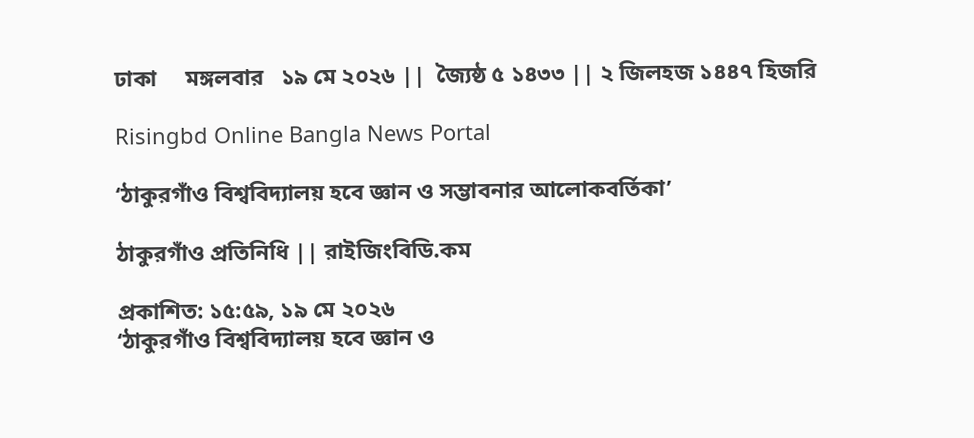ঢাকা     মঙ্গলবার   ১৯ মে ২০২৬ ||  জ্যৈষ্ঠ ৫ ১৪৩৩ || ২ জিলহজ ১৪৪৭ হিজরি

Risingbd Online Bangla News Portal

‘ঠাকুরগাঁও বিশ্ববিদ্যালয় হবে জ্ঞান ও সম্ভাবনার আলোকবর্তিকা’

ঠাকুরগাঁও প্রতিনিধি || রাইজিংবিডি.কম

প্রকাশিত: ১৫:৫৯, ১৯ মে ২০২৬
‘ঠাকুরগাঁও বিশ্ববিদ্যালয় হবে জ্ঞান ও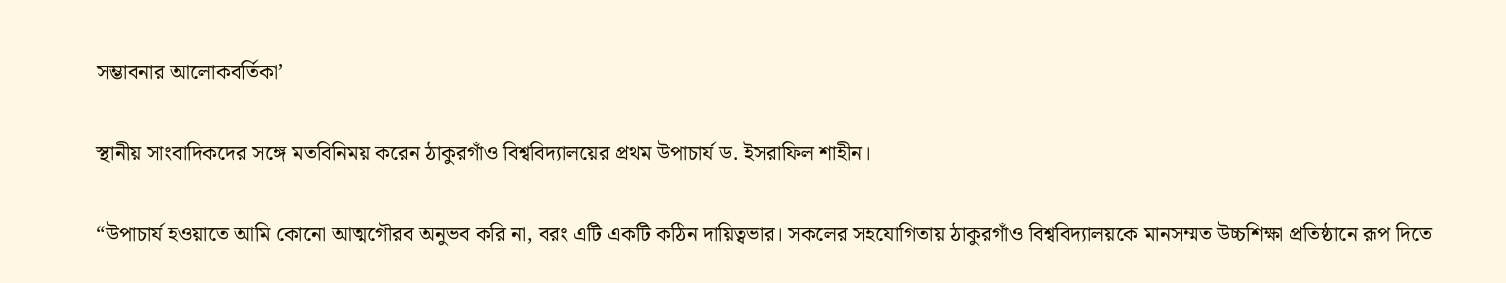সম্ভাবনার আলোকবর্তিকা’

স্থানীয় সাংবাদিকদের সঙ্গে মতবিনিময় করেন ঠাকুরগাঁও বিশ্ববিদ্যালয়ের প্রথম উপাচার্য ড. ইসরাফিল শাহীন।

“উপাচার্য হওয়াতে আমি কোনো আত্মগৌরব অনুভব করি না, বরং এটি একটি কঠিন দায়িত্বভার। সকলের সহযোগিতায় ঠাকুরগাঁও বিশ্ববিদ্যালয়কে মানসম্মত উচ্চশিক্ষা প্রতিষ্ঠানে রূপ দিতে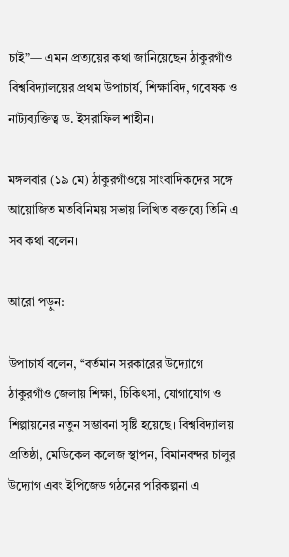চাই”— এমন প্রত্যয়ের কথা জানিয়েছেন ঠাকুরগাঁও বিশ্ববিদ্যালয়ের প্রথম উপাচার্য, শিক্ষাবিদ, গবেষক ও নাট্যব্যক্তিত্ব ড. ইসরাফিল শাহীন।

মঙ্গলবার (১৯ মে) ঠাকুরগাঁওয়ে সাংবাদিকদের সঙ্গে আয়োজিত মতবিনিময় সভায় লিখিত বক্তব্যে তিনি এ সব কথা বলেন।

আরো পড়ুন:

উপাচার্য বলেন, ‘‘বর্তমান সরকারের উদ্যোগে ঠাকুরগাঁও জেলায় শিক্ষা, চিকিৎসা, যোগাযোগ ও শিল্পায়নের নতুন সম্ভাবনা সৃষ্টি হয়েছে। বিশ্ববিদ্যালয় প্রতিষ্ঠা, মেডিকেল কলেজ স্থাপন, বিমানবন্দর চালুর উদ্যোগ এবং ইপিজেড গঠনের পরিকল্পনা এ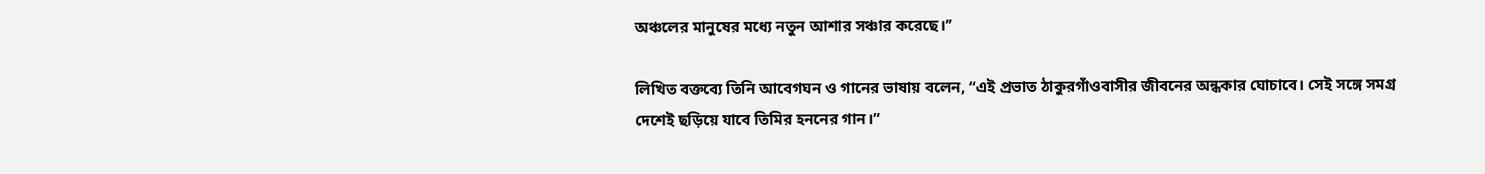অঞ্চলের মানুষের মধ্যে নতুন আশার সঞ্চার করেছে।’’

লিখিত বক্তব্যে তিনি আবেগঘন ও গানের ভাষায় বলেন, “এই প্রভাত ঠাকুরগাঁওবাসীর জীবনের অন্ধকার ঘোচাবে। সেই সঙ্গে সমগ্র দেশেই ছড়িয়ে যাবে তিমির হননের গান।”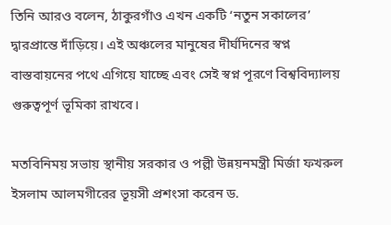তিনি আরও বলেন, ঠাকুরগাঁও এখন একটি ‘নতুন সকালের’ দ্বারপ্রান্তে দাঁড়িয়ে। এই অঞ্চলের মানুষের দীর্ঘদিনের স্বপ্ন বাস্তবায়নের পথে এগিয়ে যাচ্ছে এবং সেই স্বপ্ন পূরণে বিশ্ববিদ্যালয় গুরুত্বপূর্ণ ভূমিকা রাখবে।

মতবিনিময় সভায় স্থানীয় সরকার ও পল্লী উন্নয়নমন্ত্রী মির্জা ফখরুল ইসলাম আলমগীরের ভূয়সী প্রশংসা করেন ড.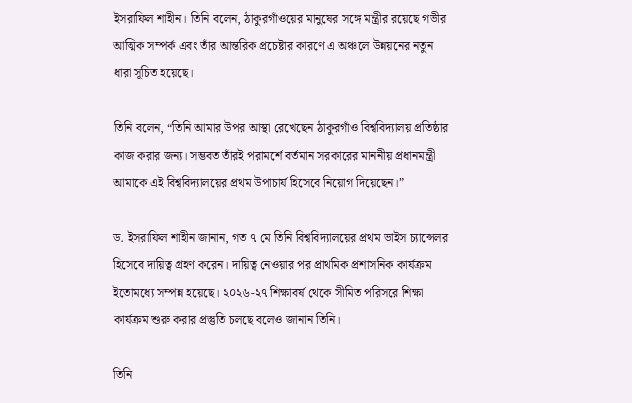ইসরাফিল শাহীন। তিনি বলেন, ঠাকুরগাঁওয়ের মানুষের সঙ্গে মন্ত্রীর রয়েছে গভীর আত্মিক সম্পর্ক এবং তাঁর আন্তরিক প্রচেষ্টার কারণে এ অঞ্চলে উন্নয়নের নতুন ধারা সূচিত হয়েছে।

তিনি বলেন, “তিনি আমার উপর আস্থা রেখেছেন ঠাকুরগাঁও বিশ্ববিদ্যালয় প্রতিষ্ঠার কাজ করার জন্য। সম্ভবত তাঁরই পরামর্শে বর্তমান সরকারের মাননীয় প্রধানমন্ত্রী আমাকে এই বিশ্ববিদ্যালয়ের প্রথম উপাচার্য হিসেবে নিয়োগ দিয়েছেন।”

ড. ইসরাফিল শাহীন জানান, গত ৭ মে তিনি বিশ্ববিদ্যালয়ের প্রথম ভাইস চ্যান্সেলর হিসেবে দায়িত্ব গ্রহণ করেন। দায়িত্ব নেওয়ার পর প্রাথমিক প্রশাসনিক কার্যক্রম ইতোমধ্যে সম্পন্ন হয়েছে। ২০২৬-২৭ শিক্ষাবর্ষ থেকে সীমিত পরিসরে শিক্ষা কার্যক্রম শুরু করার প্রস্তুতি চলছে বলেও জানান তিনি।

তিনি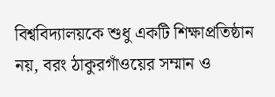বিশ্ববিদ্যালয়কে শুধু একটি শিক্ষাপ্রতিষ্ঠান নয়, বরং ঠাকুরগাঁওয়ের সম্মান ও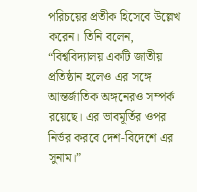পরিচয়ের প্রতীক হিসেবে উল্লেখ করেন। তিনি বলেন, “বিশ্ববিদ্যালয় একটি জাতীয় প্রতিষ্ঠান হলেও এর সঙ্গে আন্তর্জাতিক অঙ্গনেরও সম্পর্ক রয়েছে। এর ভাবমূর্তির ওপর নির্ভর করবে দেশ-বিদেশে এর সুনাম।”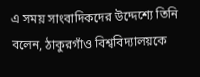এ সময় সাংবাদিকদের উদ্দেশ্যে তিনি বলেন, ঠাকুরগাঁও বিশ্ববিদ্যালয়কে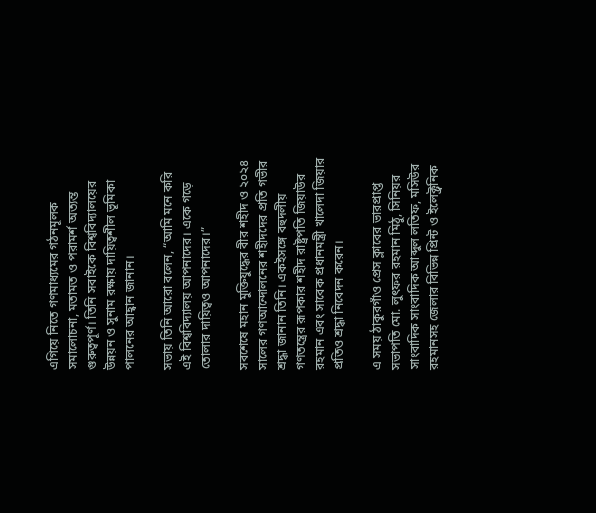এগিয়ে নিতে গণমাধ্যমের গঠনমূলক সমালোচনা, মতামত ও পরামর্শ অত্যন্ত গুরুত্বপূর্ণ। তিনি সবাইকে বিশ্ববিদ্যালয়ের উন্নয়ন ও সুনাম রক্ষায় দায়িত্বশীল ভূমিকা পালনের আহ্বান জানান।

সভায় তিনি আরো বলেন, “আমি মনে করি এই বিশ্ববিদ্যালয় আপনাদের। একে গড়ে তোলার দায়িত্বও আপনাদের।”

সবশেষে মহান মুক্তিযুদ্ধের বীর শহীদ ও ২০২৪ সালের গণআন্দোলনের শহীদদের প্রতি গভীর শ্রদ্ধা জানান তিনি। একইসঙ্গে বহুদলীয় গণতন্ত্রের রূপকার শহীদ রাষ্ট্রপতি জিয়াউর রহমান এবং সাবেক প্রধানমন্ত্রী খালেদা জিয়ার প্রতিও শ্রদ্ধা নিবেদন করেন।

এ সময় ঠাকুরগাঁও প্রেস ক্লাবের ভারপ্রাপ্ত সভাপতি মো. লুৎফর রহমান মিঠু, সিনিয়র সাংবাদিক সাংবাদিক আব্দুল লতিফ, মসিউর রহমানসহ জেলার বিভিন্ন প্রিন্ট ও ইলেক্ট্রনিক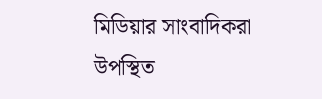মিডিয়ার সাংবাদিকরা উপস্থিত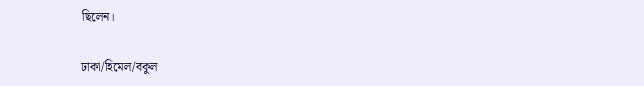ছিলেন।

ঢাকা/হিমেল/বকুল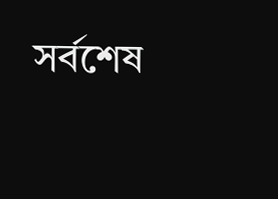সর্বশেষ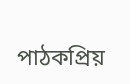পাঠকপ্রিয়